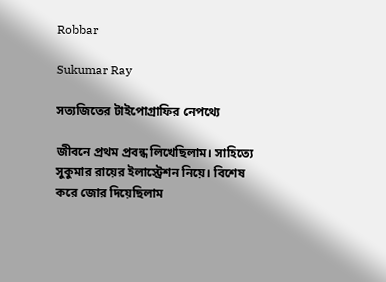Robbar

Sukumar Ray

সত্যজিতের টাইপোগ্রাফির নেপথ্যে

জীবনে প্রথম প্রবন্ধ লিখেছিলাম। সাহিত্যে সুকুমার রায়ের ইলাস্ট্রেশন নিয়ে। বিশেষ করে জোর দিয়েছিলাম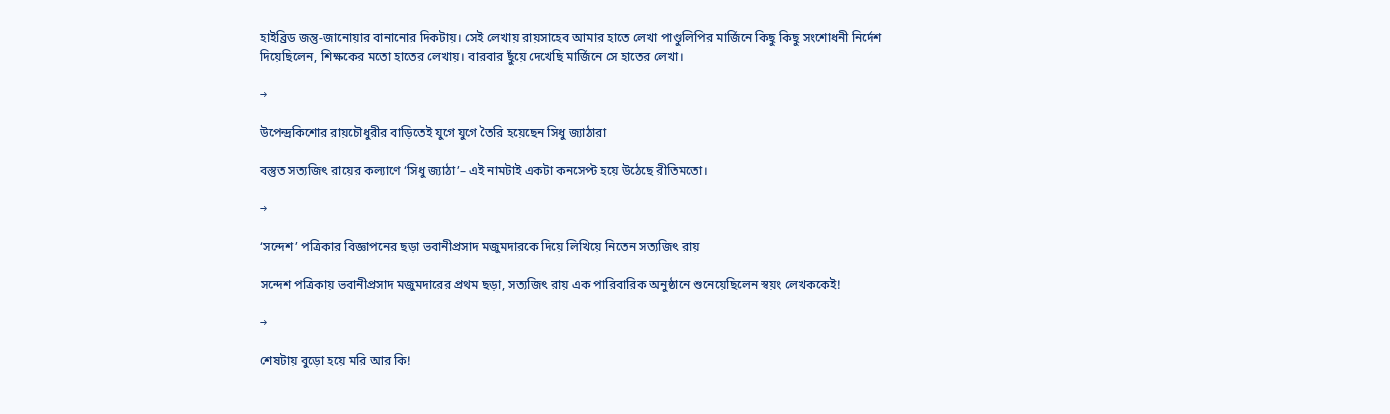হাইব্রিড জন্তু-জানোয়ার বানানোর দিকটায়। সেই লেখায় রায়সাহেব আমার হাতে লেখা পাণ্ডুলিপির মার্জিনে কিছু কিছু সংশোধনী নির্দেশ দিয়েছিলেন, শিক্ষকের মতো হাতের লেখায়। বারবার ছুঁয়ে দেখেছি মার্জিনে সে হাতের লেখা।

→

উপেন্দ্রকিশোর রায়চৌধুরীর বাড়িতেই যুগে যুগে তৈরি হয়েছেন সিধু জ্যাঠারা

বস্তুত সত্যজিৎ রায়ের কল্যাণে ‘সিধু জ্যাঠা’– এই নামটাই একটা কনসেপ্ট হয়ে উঠেছে রীতিমতো।

→

‘সন্দেশ’ পত্রিকার বিজ্ঞাপনের ছড়া ভবানীপ্রসাদ মজুমদারকে দিয়ে লিখিয়ে নিতেন সত্যজিৎ রায়

সন্দেশ পত্রিকায় ভবানীপ্রসাদ মজুমদারের প্রথম ছড়া, সত্যজিৎ রায় এক পারিবারিক অনুষ্ঠানে শুনেয়েছিলেন স্বয়ং লেখককেই!

→

শেষটায় বুড়ো হয়ে মরি আর কি!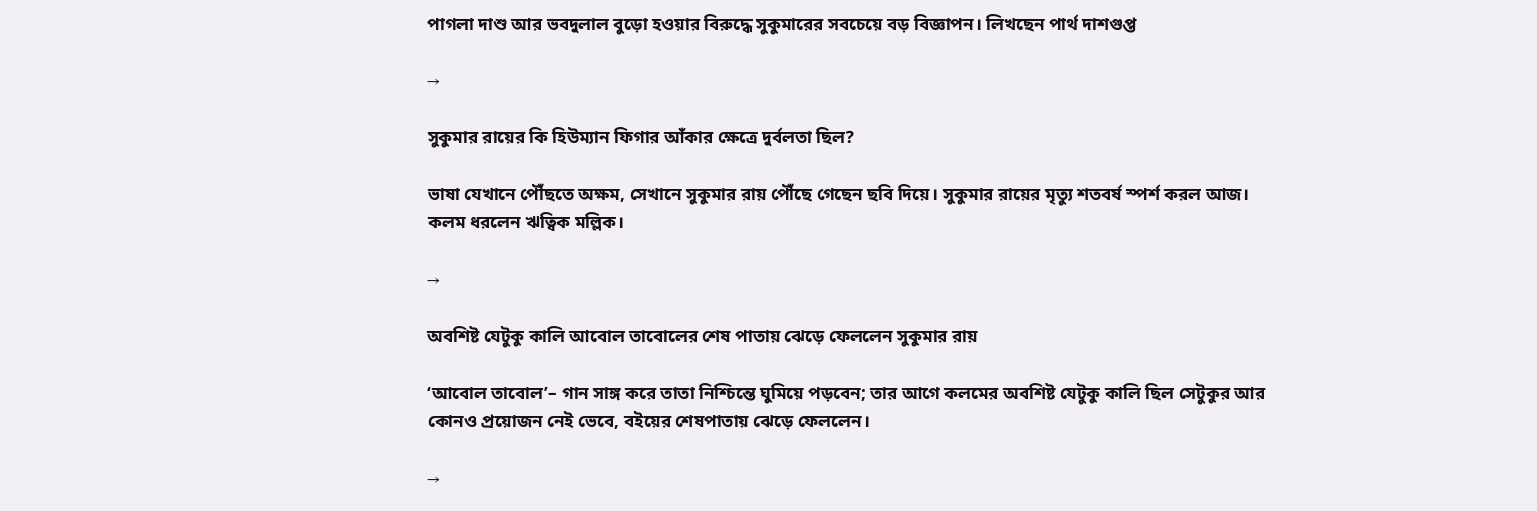পাগলা দাশু আর ভবদুলাল বুড়ো হওয়ার বিরুদ্ধে সুকুমারের সবচেয়ে বড় বিজ্ঞাপন। লিখছেন পার্থ দাশগুপ্ত

→

সুকুমার রায়ের কি হিউম্যান ফিগার আঁকার ক্ষেত্রে দুর্বলতা ছিল?

ভাষা যেখানে পৌঁছতে অক্ষম, সেখানে সুকুমার রায় পৌঁছে গেছেন ছবি দিয়ে। সুকুমার রায়ের মৃত্যু শতবর্ষ স্পর্শ করল আজ। কলম ধরলেন ঋত্বিক মল্লিক।

→

অবশিষ্ট যেটুকু কালি আবোল তাবোলের শেষ পাতায় ঝেড়ে ফেললেন সুকুমার রায়

‘আবোল তাবোল’– গান সাঙ্গ করে তাতা নিশ্চিন্তে ঘুমিয়ে পড়বেন; তার আগে কলমের অবশিষ্ট যেটুকু কালি ছিল সেটুকুর আর কোনও প্রয়োজন নেই ভেবে, বইয়ের শেষপাতায় ঝেড়ে ফেললেন।

→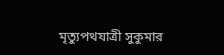মৃত্যুপথযাত্রী সুকুমার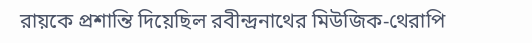রায়কে প্রশান্তি দিয়েছিল রবীন্দ্রনাথের মিউজিক-থেরাপি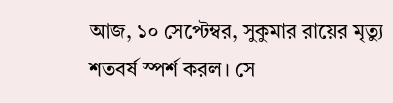আজ, ১০ সেপ্টেম্বর, সুকুমার রায়ের মৃত্যু শতবর্ষ স্পর্শ করল। সে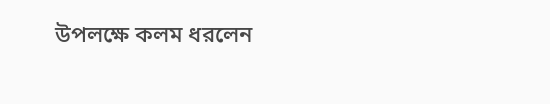উপলক্ষে কলম ধরলেন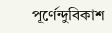পূর্ণেন্দুবিকাশ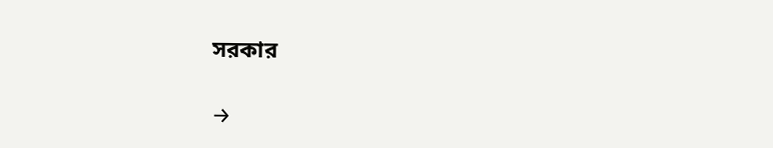সরকার

→